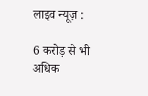लाइव न्यूज़ :

6 करोड़ से भी अधिक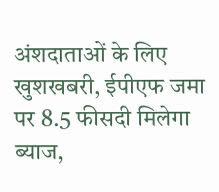अंशदाताओं के लिए खुशखबरी, ईपीएफ जमा पर 8.5 फीसदी मिलेगा ब्याज,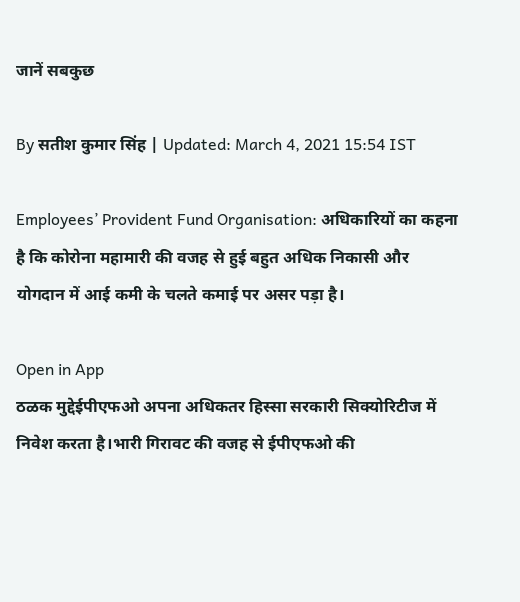जानें सबकुछ

By सतीश कुमार सिंह | Updated: March 4, 2021 15:54 IST

Employees’ Provident Fund Organisation: अधिकारियों का कहना है कि कोरोना महामारी की वजह से हुई बहुत अधिक निकासी और योगदान में आई कमी के चलते कमाई पर असर पड़ा है।

Open in App
ठळक मुद्देईपीएफओ अपना अधिकतर हिस्सा सरकारी सिक्योरिटीज में निवेश करता है।भारी गिरावट की वजह से ईपीएफओ की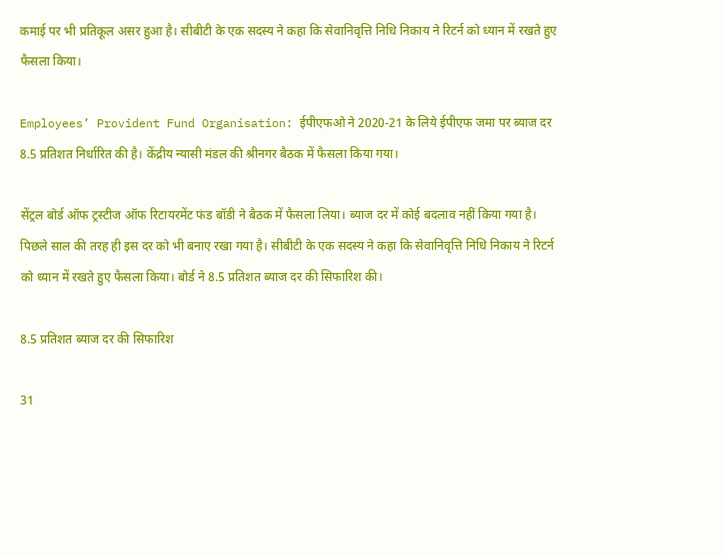कमाई पर भी प्रतिकूल असर हुआ है। सीबीटी के एक सदस्य ने कहा कि सेवानिवृत्ति निधि निकाय ने रिटर्न को ध्यान में रखते हुए फैसला किया।

Employees’ Provident Fund Organisation: ईपीएफओ ने 2020-21 के लिये ईपीएफ जमा पर ब्याज दर 8.5 प्रतिशत निर्धारित की है। केंद्रीय न्यासी मंडल की श्रीनगर बैठक में फैसला किया गया।

सेंट्रल बोर्ड ऑफ ट्रस्टीज ऑफ रिटायरमेंट फंड बॉडी ने बैठक में फैसला लिया। ब्याज दर में कोई बदलाव नहीं किया गया है। पिछले साल की तरह ही इस दर को भी बनाए रखा गया है। सीबीटी के एक सदस्य ने कहा कि सेवानिवृत्ति निधि निकाय ने रिटर्न को ध्यान में रखते हुए फैसला किया। बोर्ड ने 8.5 प्रतिशत ब्याज दर की सिफारिश की।

8.5 प्रतिशत ब्याज दर की सिफारिश

31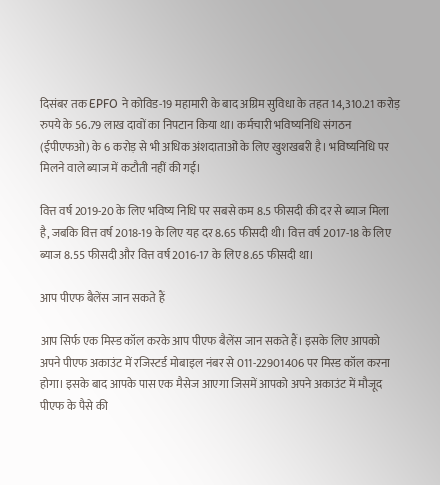दिसंबर तक EPFO ने कोविड-19 महामारी के बाद अग्रिम सुविधा के तहत 14,310.21 करोड़ रुपये के 56.79 लाख दावों का निपटान किया था। कर्मचारी भविष्यनिधि संगठन (ईपीएफओ) के 6 करोड़ से भी अधिक अंशदाताओं के लिए खुशखबरी है। भविष्यनिधि पर मिलने वाले ब्याज में कटौती नहीं की गई।

वित्त वर्ष 2019-20 के लिए भविष्य निधि पर सबसे कम 8.5 फीसदी की दर से ब्याज मिला है, जबकि वित्त वर्ष 2018-19 के लिए यह दर 8.65 फीसदी थी। वित्त वर्ष 2017-18 के लिए ब्याज 8.55 फीसदी और वित्त वर्ष 2016-17 के लिए 8.65 फीसदी था।

आप पीएफ बैलेंस जान सकते हैं

आप सिर्फ एक मिस्ड कॉल करके आप पीएफ बैलेंस जान सकते हैं। इसके लिए आपको अपने पीएफ अकाउंट में रजिस्टर्ड मोबाइल नंबर से 011-22901406 पर मिस्ड कॉल करना होगा। इसके बाद आपके पास एक मैसेज आएगा जिसमें आपको अपने अकाउंट में मौजूद पीएफ के पैसे की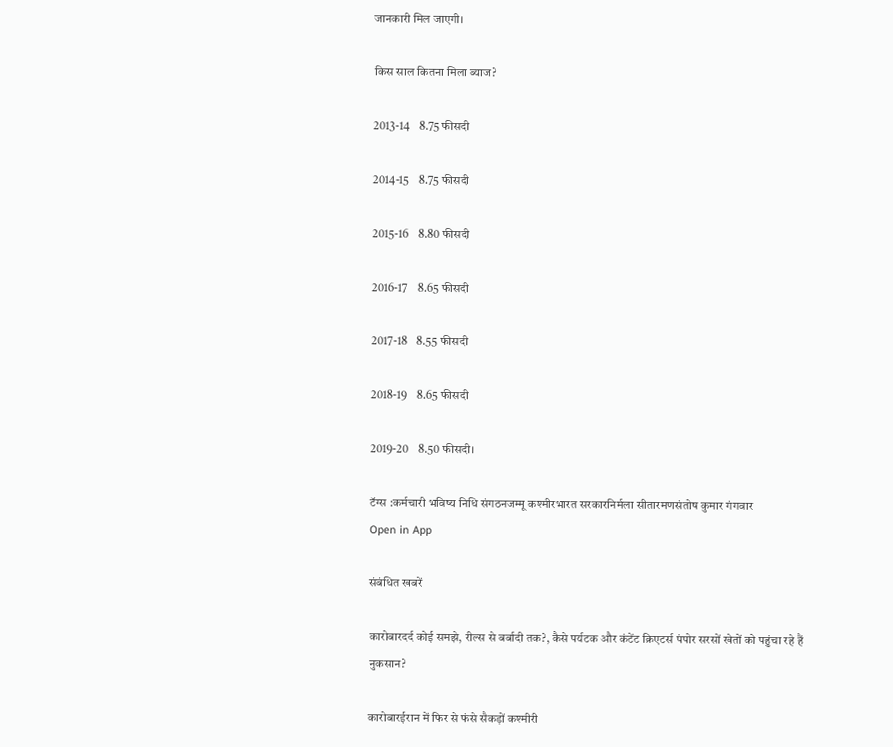जानकारी मिल जाएगी।

किस साल कितना मिला ब्याज?

2013-14    8.75 फीसदी

2014-15    8.75 फीसदी

2015-16    8.80 फीसदी

2016-17    8.65 फीसदी

2017-18    8.55 फीसदी

2018-19    8.65 फीसदी

2019-20    8.50 फीसदी।

टॅग्स :कर्मचारी भविष्य निधि संगठनजम्मू कश्मीरभारत सरकारनिर्मला सीतारमणसंतोष कुमार गंगवार
Open in App

संबंधित खबरें

कारोबारदर्द कोई समझे, रील्स से बर्बादी तक?, कैसे पर्यटक और कंटेंट क्रिएटर्स पंपोर सरसों खेतों को पहुंचा रहे हैं नुकसान?

कारोबारईरान में फिर से फंसे सैकड़ों कश्मीरी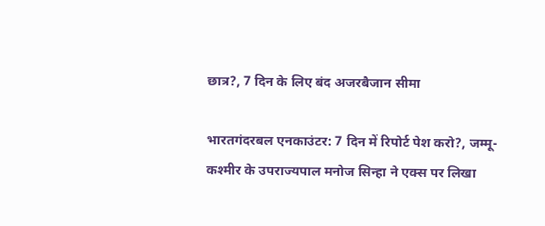छात्र?, 7 दिन के लिए बंद अजरबैजान सीमा

भारतगंदरबल एनकाउंटर: 7 दिन में रिपोर्ट पेश करो?, जम्मू-कश्मीर के उपराज्यपाल मनोज सिन्हा ने एक्स पर लिखा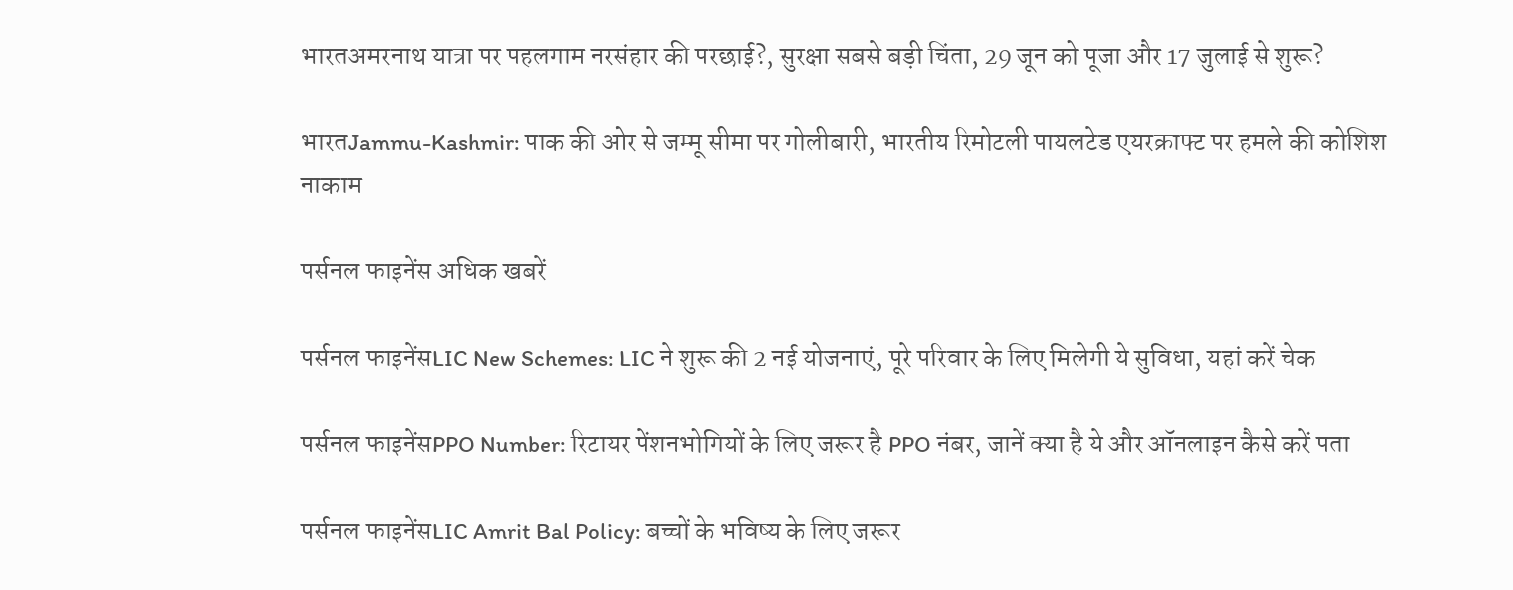भारतअमरनाथ यात्रा पर पहलगाम नरसंहार की परछाई?, सुरक्षा सबसे बड़ी चिंता, 29 जून को पूजा और 17 जुलाई से शुरू?

भारतJammu-Kashmir: पाक की ओर से जम्मू सीमा पर गोलीबारी, भारतीय रिमोटली पायलटेड एयरक्राफ्ट पर हमले की कोशिश नाकाम

पर्सनल फाइनेंस अधिक खबरें

पर्सनल फाइनेंसLIC New Schemes: LIC ने शुरू की 2 नई योजनाएं, पूरे परिवार के लिए मिलेगी ये सुविधा, यहां करें चेक

पर्सनल फाइनेंसPPO Number: रिटायर पेंशनभोगियों के लिए जरूर है PPO नंबर, जानें क्या है ये और ऑनलाइन कैसे करें पता

पर्सनल फाइनेंसLIC Amrit Bal Policy: बच्चों के भविष्य के लिए जरूर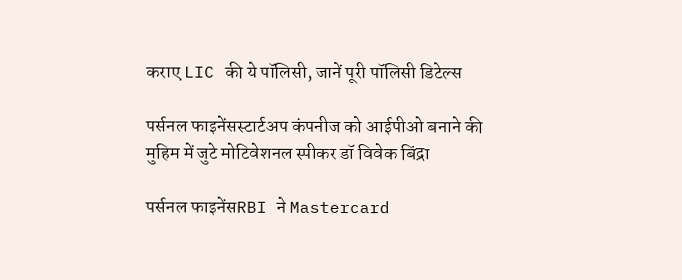कराए LIC की ये पॉलिसी, जानें पूरी पॉलिसी डिटेल्स

पर्सनल फाइनेंसस्टार्टअप कंपनीज को आईपीओ बनाने की मुहिम में जुटे मोटिवेशनल स्पीकर डॉ विवेक बिंद्रा

पर्सनल फाइनेंसRBI ने Mastercard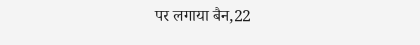पर लगाया बैन,22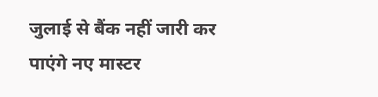जुलाई से बैंक नहीं जारी कर पाएंगे नए मास्टर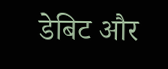डेबिट और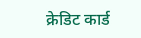क्रेडिट कार्ड